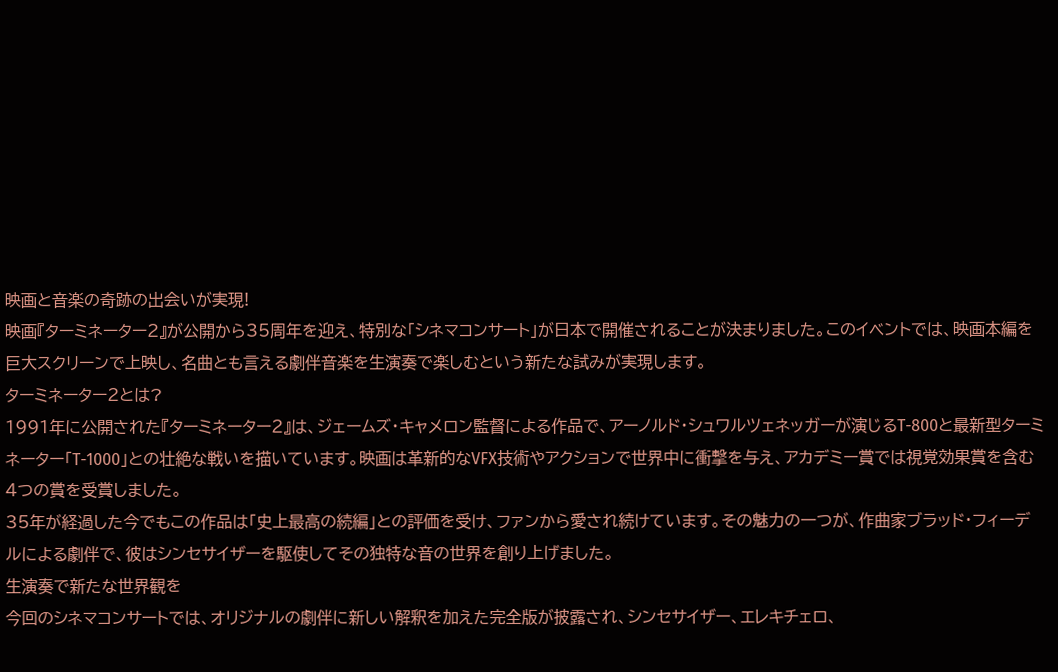映画と音楽の奇跡の出会いが実現!
映画『ターミネーター2』が公開から35周年を迎え、特別な「シネマコンサート」が日本で開催されることが決まりました。このイベントでは、映画本編を巨大スクリーンで上映し、名曲とも言える劇伴音楽を生演奏で楽しむという新たな試みが実現します。
ターミネーター2とは?
1991年に公開された『ターミネーター2』は、ジェームズ・キャメロン監督による作品で、アーノルド・シュワルツェネッガーが演じるT-800と最新型ターミネーター「T-1000」との壮絶な戦いを描いています。映画は革新的なVFX技術やアクションで世界中に衝撃を与え、アカデミー賞では視覚効果賞を含む4つの賞を受賞しました。
35年が経過した今でもこの作品は「史上最高の続編」との評価を受け、ファンから愛され続けています。その魅力の一つが、作曲家ブラッド・フィーデルによる劇伴で、彼はシンセサイザーを駆使してその独特な音の世界を創り上げました。
生演奏で新たな世界観を
今回のシネマコンサートでは、オリジナルの劇伴に新しい解釈を加えた完全版が披露され、シンセサイザー、エレキチェロ、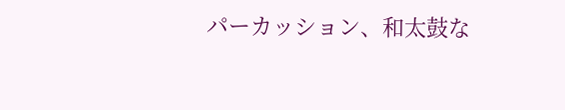パーカッション、和太鼓な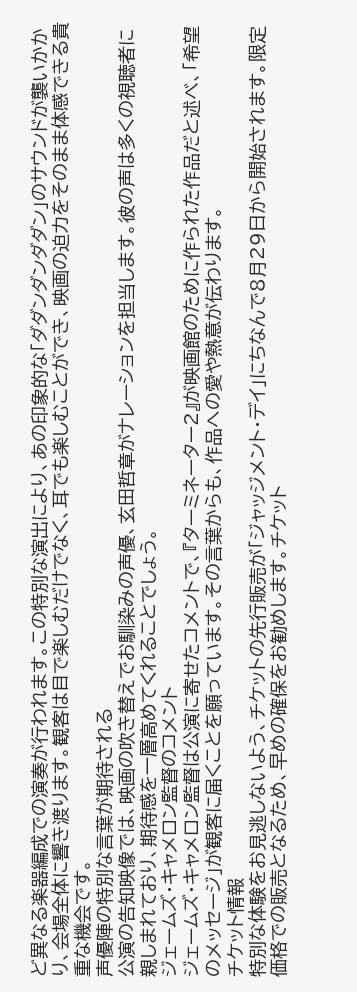ど異なる楽器編成での演奏が行われます。この特別な演出により、あの印象的な「ダダンダンダダン」のサウンドが襲いかかり、会場全体に響き渡ります。観客は目で楽しむだけでなく、耳でも楽しむことができ、映画の迫力をそのまま体感できる貴重な機会です。
声優陣の特別な言葉が期待される
公演の告知映像では、映画の吹き替えでお馴染みの声優、玄田哲章がナレーションを担当します。彼の声は多くの視聴者に親しまれており、期待感を一層高めてくれることでしょう。
ジェームズ・キャメロン監督のコメント
ジェームズ・キャメロン監督は公演に寄せたコメントで、『ターミネーター2』が映画館のために作られた作品だと述べ、「希望のメッセージ」が観客に届くことを願っています。その言葉からも、作品への愛や熱意が伝わります。
チケット情報
特別な体験をお見逃しないよう、チケットの先行販売が「ジャッジメント・デイ」にちなんで8月29日から開始されます。限定価格での販売となるため、早めの確保をお勧めします。チケット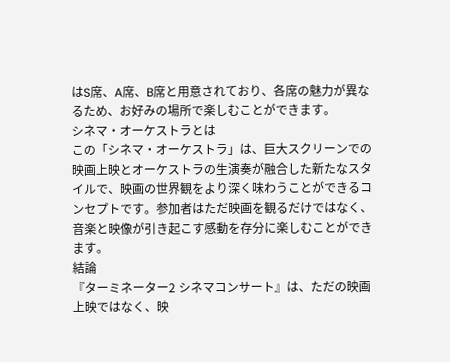はS席、A席、B席と用意されており、各席の魅力が異なるため、お好みの場所で楽しむことができます。
シネマ・オーケストラとは
この「シネマ・オーケストラ」は、巨大スクリーンでの映画上映とオーケストラの生演奏が融合した新たなスタイルで、映画の世界観をより深く味わうことができるコンセプトです。参加者はただ映画を観るだけではなく、音楽と映像が引き起こす感動を存分に楽しむことができます。
結論
『ターミネーター2 シネマコンサート』は、ただの映画上映ではなく、映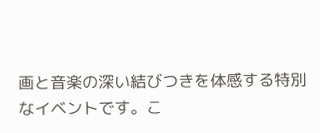画と音楽の深い結びつきを体感する特別なイベントです。こ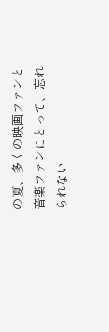の夏、多くの映画ファンと音楽ファンにとって、忘れられない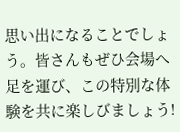思い出になることでしょう。皆さんもぜひ会場へ足を運び、この特別な体験を共に楽しびましょう!